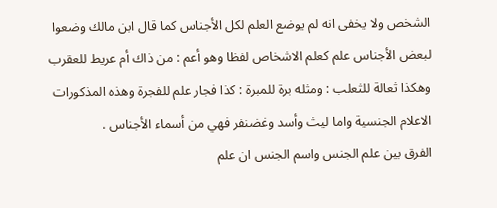الشخص ولا يخفى انه لم يوضع العلم لكل الأجناس كما قال ابن مالك وضعوا لبعض الأجناس علم كعلم الاشخاص لفظا وهو أعم : من ذاك أم عريط للعقرب وهكذا ثعالة للثعلب : ومثله برة للمبرة : كذا فجار علم للفجرة وهذه المذكورات الاعلام الجنسية واما ليث وأسد وغضنفر فهي من أسماء الأجناس .
الفرق بين علم الجنس واسم الجنس ان علم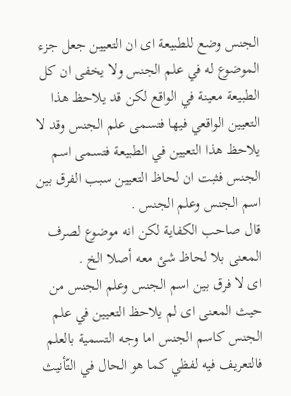الجنس وضع للطبيعة اى ان التعيين جعل جزء الموضوع له في علم الجنس ولا يخفى ان كل الطبيعة معينة في الواقع لكن قد يلاحظ هذا التعيين الواقعي فيها فتسمى علم الجنس وقد لا يلاحظ هذا التعيين في الطبيعة فتسمى اسم الجنس فثبت ان لحاظ التعيين سبب الفرق بين اسم الجنس وعلم الجنس .
قال صاحب الكفاية لكن انه موضوع لصرف المعنى بلا لحاظ شئ معه أصلا الخ .
اى لا فرق بين اسم الجنس وعلم الجنس من حيث المعنى اى لم يلاحظ التعيين في علم الجنس كاسم الجنس اما وجه التسمية بالعلم فالتعريف فيه لفظي كما هو الحال في التّأنيث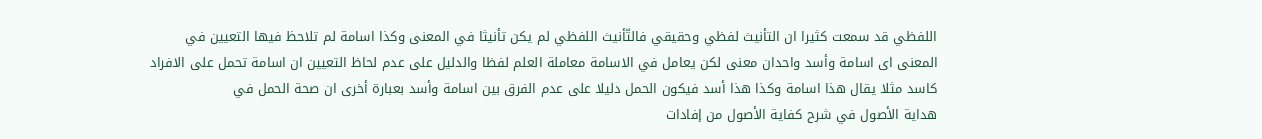اللفظي قد سمعت كثيرا ان التأنيث لفظي وحقيقي فالتّأنيث اللفظي لم يكن تأنيثا في المعنى وكذا اسامة لم تلاحظ فيها التعيين في المعنى اى اسامة وأسد واحدان معنى لكن يعامل في الاسامة معاملة العلم لفظا والدليل على عدم لحاظ التعيين ان اسامة تحمل على الافراد كاسد مثلا يقال هذا اسامة وكذا هذا أسد فيكون الحمل دليلا على عدم الفرق بين اسامة وأسد بعبارة أخرى ان صحة الحمل في
هداية الأصول في شرح كفاية الأصول من إفادات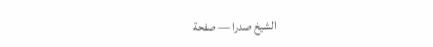الشيخ صدرا — صفحة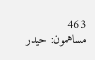463
مساهمون: حيدر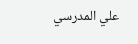علي المدرسي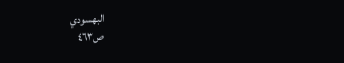البهسودي
ص٤٦٣